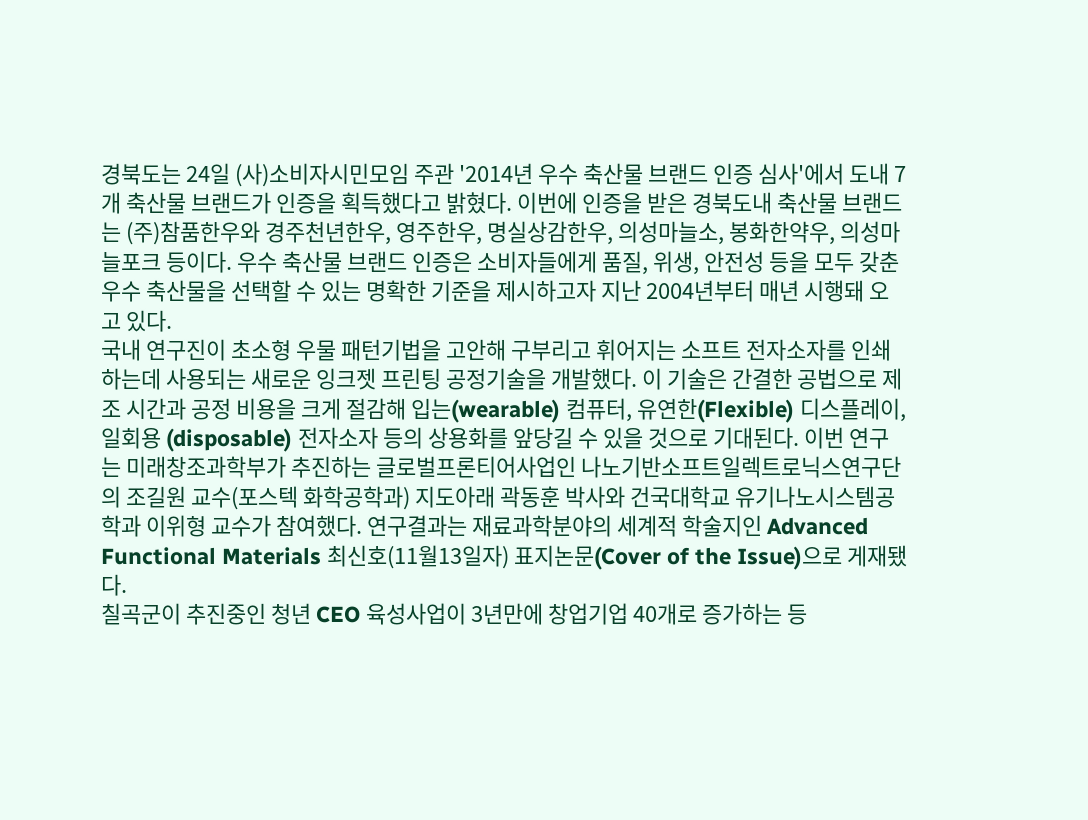경북도는 24일 (사)소비자시민모임 주관 '2014년 우수 축산물 브랜드 인증 심사'에서 도내 7개 축산물 브랜드가 인증을 획득했다고 밝혔다. 이번에 인증을 받은 경북도내 축산물 브랜드는 (주)참품한우와 경주천년한우, 영주한우, 명실상감한우, 의성마늘소, 봉화한약우, 의성마늘포크 등이다. 우수 축산물 브랜드 인증은 소비자들에게 품질, 위생, 안전성 등을 모두 갖춘 우수 축산물을 선택할 수 있는 명확한 기준을 제시하고자 지난 2004년부터 매년 시행돼 오고 있다.
국내 연구진이 초소형 우물 패턴기법을 고안해 구부리고 휘어지는 소프트 전자소자를 인쇄하는데 사용되는 새로운 잉크젯 프린팅 공정기술을 개발했다. 이 기술은 간결한 공법으로 제조 시간과 공정 비용을 크게 절감해 입는(wearable) 컴퓨터, 유연한(Flexible) 디스플레이, 일회용 (disposable) 전자소자 등의 상용화를 앞당길 수 있을 것으로 기대된다. 이번 연구는 미래창조과학부가 추진하는 글로벌프론티어사업인 나노기반소프트일렉트로닉스연구단의 조길원 교수(포스텍 화학공학과) 지도아래 곽동훈 박사와 건국대학교 유기나노시스템공학과 이위형 교수가 참여했다. 연구결과는 재료과학분야의 세계적 학술지인 Advanced Functional Materials 최신호(11월13일자) 표지논문(Cover of the Issue)으로 게재됐다.
칠곡군이 추진중인 청년 CEO 육성사업이 3년만에 창업기업 40개로 증가하는 등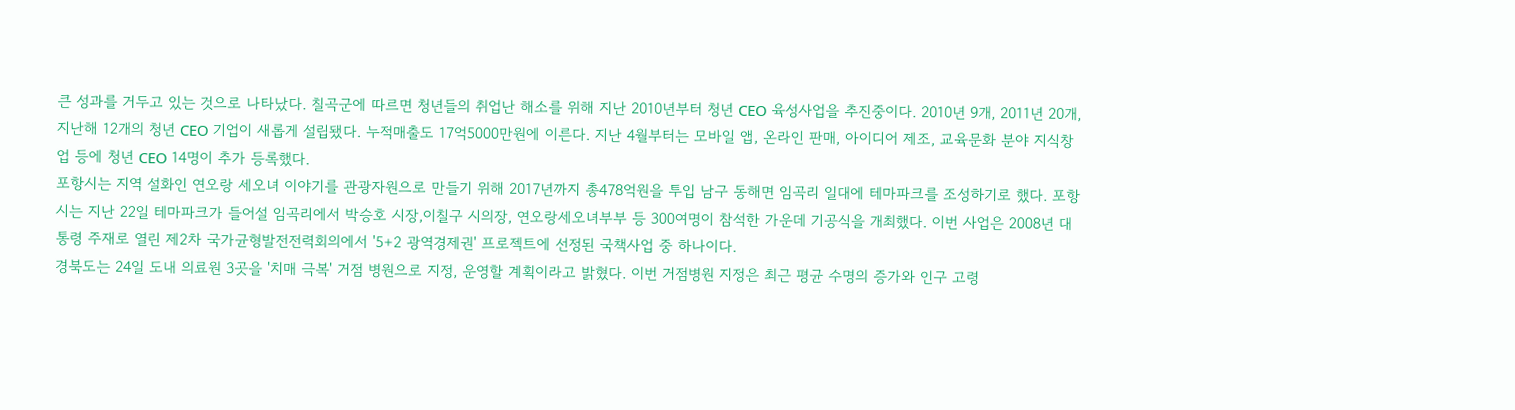큰 성과를 거두고 있는 것으로 나타났다. 칠곡군에 따르면 청년들의 취업난 해소를 위해 지난 2010년부터 청년 CEO 육성사업을 추진중이다. 2010년 9개, 2011년 20개, 지난해 12개의 청년 CEO 기업이 새롭게 설립됐다. 누적매출도 17억5000만원에 이른다. 지난 4월부터는 모바일 앱, 온라인 판매, 아이디어 제조, 교육문화 분야 지식창업 등에 청년 CEO 14명이 추가 등록했다.
포항시는 지역 설화인 연오랑 세오녀 이야기를 관광자원으로 만들기 위해 2017년까지 총478억원을 투입 남구 동해면 임곡리 일대에 테마파크를 조성하기로 했다. 포항시는 지난 22일 테마파크가 들어설 임곡리에서 박승호 시장,이칠구 시의장, 연오랑세오녀부부 등 300여명이 참석한 가운데 기공식을 개최했다. 이번 사업은 2008년 대통령 주재로 열린 제2차 국가균형발전전력회의에서 '5+2 광역경제권' 프로젝트에 선정된 국책사업 중 하나이다.
경북도는 24일 도내 의료원 3곳을 '치매 극복' 거점 병원으로 지정, 운영할 계획이라고 밝혔다. 이번 거점병원 지정은 최근 평균 수명의 증가와 인구 고령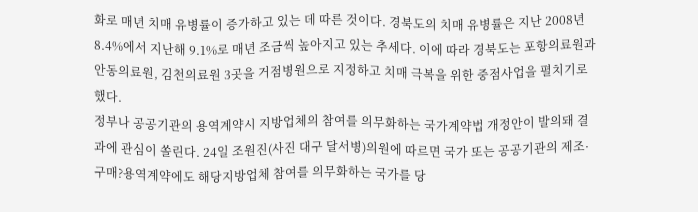화로 매년 치매 유병률이 증가하고 있는 데 따른 것이다. 경북도의 치매 유병률은 지난 2008년 8.4%에서 지난해 9.1%로 매년 조금씩 높아지고 있는 추세다. 이에 따라 경북도는 포항의료원과 안동의료원, 김천의료원 3곳을 거점병원으로 지정하고 치매 극복을 위한 중점사업을 펼치기로 했다.
정부나 공공기관의 용역계약시 지방업체의 참여를 의무화하는 국가계약법 개정안이 발의돼 결과에 관심이 쏠린다. 24일 조원진(사진 대구 달서병)의원에 따르면 국가 또는 공공기관의 제조·구매?용역계약에도 해당지방업체 참여를 의무화하는 국가를 당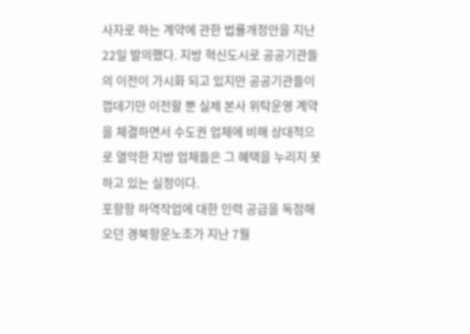사자로 하는 계약에 관한 법률개정안을 지난 22일 발의했다. 지방 혁신도시로 공공기관들의 이전이 가시화 되고 있지만 공공기관들이 껍데기만 이전할 뿐 실제 본사 위탁운영 계약을 체결하면서 수도권 업체에 비해 상대적으로 열악한 지방 업체들은 그 혜택을 누리지 못하고 있는 실정이다.
포항항 하역작업에 대한 인력 공급을 독점해 오던 경북항운노조가 지난 7월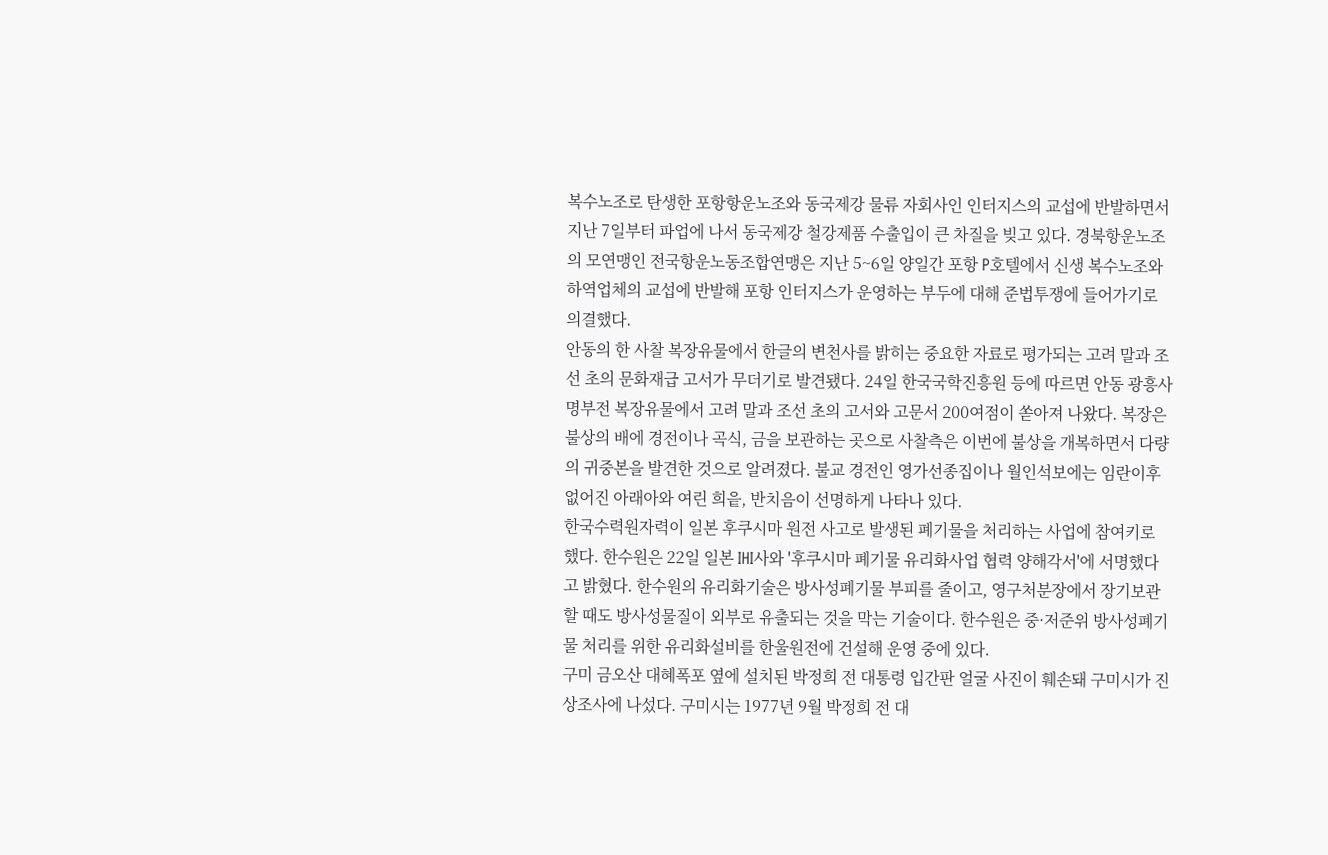복수노조로 탄생한 포항항운노조와 동국제강 물류 자회사인 인터지스의 교섭에 반발하면서 지난 7일부터 파업에 나서 동국제강 철강제품 수출입이 큰 차질을 빚고 있다. 경북항운노조의 모연맹인 전국항운노동조합연맹은 지난 5~6일 양일간 포항 P호텔에서 신생 복수노조와 하역업체의 교섭에 반발해 포항 인터지스가 운영하는 부두에 대해 준법투쟁에 들어가기로 의결했다.
안동의 한 사찰 복장유물에서 한글의 변천사를 밝히는 중요한 자료로 평가되는 고려 말과 조선 초의 문화재급 고서가 무더기로 발견됐다. 24일 한국국학진흥원 등에 따르면 안동 광흥사 명부전 복장유물에서 고려 말과 조선 초의 고서와 고문서 200여점이 쏟아져 나왔다. 복장은 불상의 배에 경전이나 곡식, 금을 보관하는 곳으로 사찰측은 이번에 불상을 개복하면서 다량의 귀중본을 발견한 것으로 알려졌다. 불교 경전인 영가선종집이나 월인석보에는 임란이후 없어진 아래아와 여린 희읕, 반치음이 선명하게 나타나 있다.
한국수력원자력이 일본 후쿠시마 원전 사고로 발생된 폐기물을 처리하는 사업에 참여키로 했다. 한수원은 22일 일본 IHI사와 '후쿠시마 폐기물 유리화사업 협력 양해각서'에 서명했다고 밝혔다. 한수원의 유리화기술은 방사성폐기물 부피를 줄이고, 영구처분장에서 장기보관할 때도 방사성물질이 외부로 유출되는 것을 막는 기술이다. 한수원은 중·저준위 방사성폐기물 처리를 위한 유리화설비를 한울원전에 건설해 운영 중에 있다.
구미 금오산 대혜폭포 옆에 설치된 박정희 전 대통령 입간판 얼굴 사진이 훼손돼 구미시가 진상조사에 나섰다. 구미시는 1977년 9월 박정희 전 대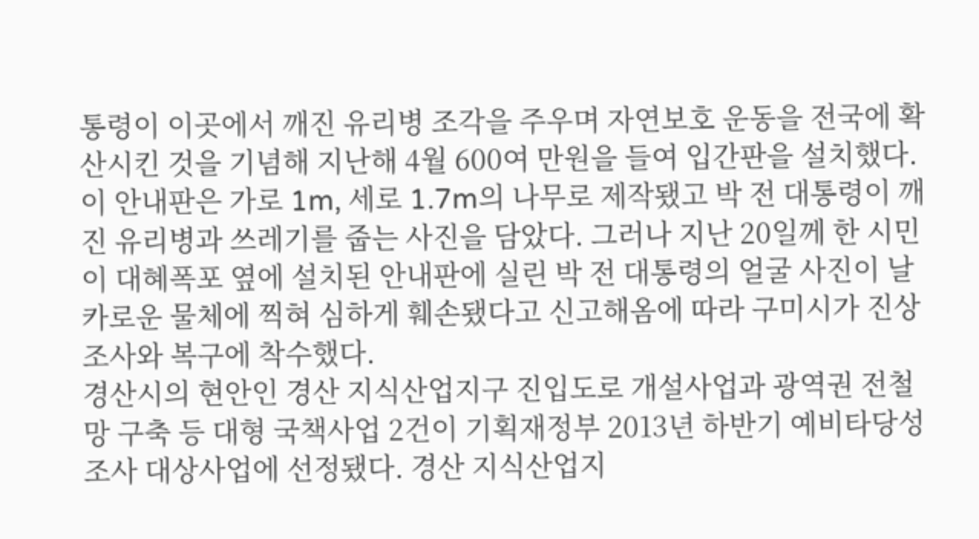통령이 이곳에서 깨진 유리병 조각을 주우며 자연보호 운동을 전국에 확산시킨 것을 기념해 지난해 4월 600여 만원을 들여 입간판을 설치했다. 이 안내판은 가로 1m, 세로 1.7m의 나무로 제작됐고 박 전 대통령이 깨진 유리병과 쓰레기를 줍는 사진을 담았다. 그러나 지난 20일께 한 시민이 대혜폭포 옆에 설치된 안내판에 실린 박 전 대통령의 얼굴 사진이 날카로운 물체에 찍혀 심하게 훼손됐다고 신고해옴에 따라 구미시가 진상조사와 복구에 착수했다.
경산시의 현안인 경산 지식산업지구 진입도로 개설사업과 광역권 전철망 구축 등 대형 국책사업 2건이 기획재정부 2013년 하반기 예비타당성조사 대상사업에 선정됐다. 경산 지식산업지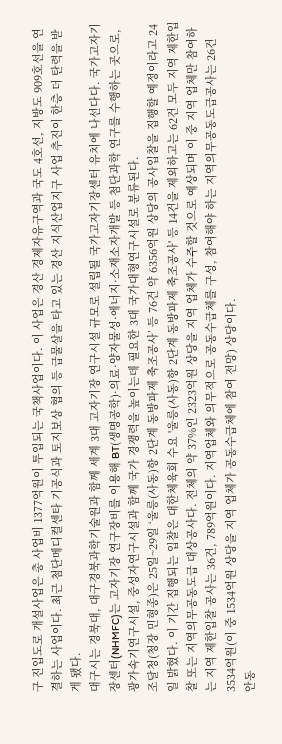구 진입도로 개설사업은 총 사업비 1377억원이 투입되는 국책사업이다. 이 사업은 경산 경제자유구역과 국도 4호선, 지방도 909호선을 연결하는 사업이다. 최근 첨단메디컬센타 기공식과 토지보상 협의 등 급물살을 타고 있는 경산 지식산업지구 사업 추진이 한층 더 탄력을 받게 됐다.
대구시는 경북대, 대구경북과학기술원과 함께 세계 3대 고자기장 연구시설 규모로 설립될 국가고자기장센터 유치에 나선다다. 국가고자기장센터(NHMFC)는 고자기장 연구장비를 이용해 BT(생명공학)·의료·양자물성·에너지·소재소자개발 등 첨단과학 연구를 수행하는 곳으로, 광가속기연구시설, 중성자연구시설과 함께 국가 경쟁력을 높이는데 필요한 3대 국가대형연구시설로 분류된다.
조달청(청장 민형종)은 25일~29일 ‘울릉(사동)항 2단계 동방파제 축조공사’ 등 76건 약 6356억원 상당의 공사입찰을 집행할 예정이라고 24일 밝혔다. 이 기간 집행되는 입찰은 대한체육회 수요 '울릉(사동)항 2단계 동방파제 축조공사' 등 14건을 제외하고는 62건 모두 지역 제한입찰 또는 지역의무공동도급 대상공사다. 전체의 약 37%인 2323억원 상당을 지역 업체가 수주할 것으로 예상되며 이 중 지역 업체만 참여하는 지역 제한입찰 공사는 36건, 789억원이다. 지역업체와 의무적으로 공동수급체를 구성, 참여해야 하는 지역의무공동도급공사는 26건 3534억원(이 중 1534억원 상당을 지역 업체가 공동수급체에 참여 전망) 상당이다.
안동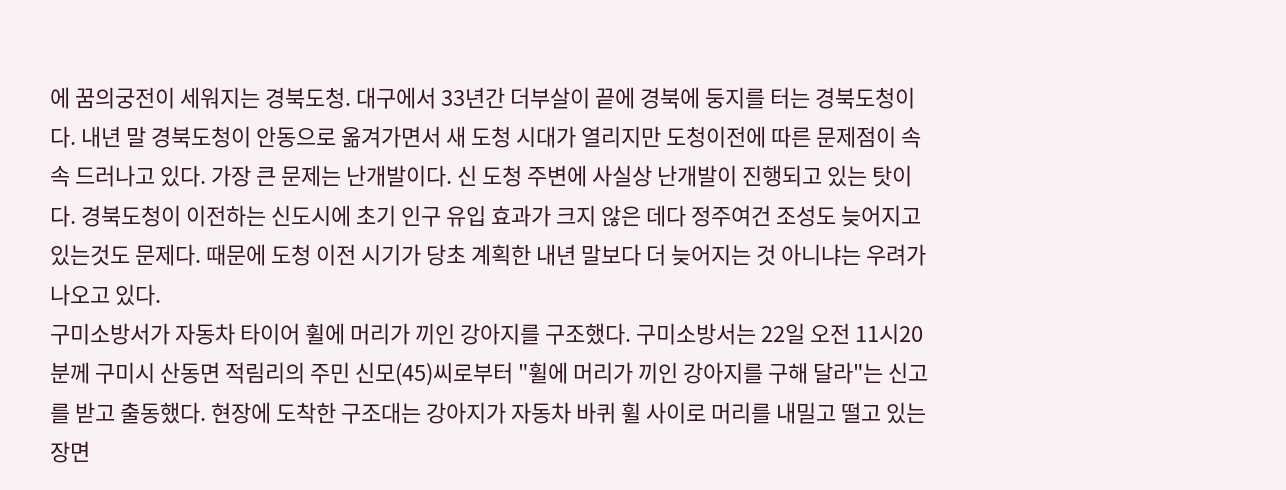에 꿈의궁전이 세워지는 경북도청. 대구에서 33년간 더부살이 끝에 경북에 둥지를 터는 경북도청이다. 내년 말 경북도청이 안동으로 옮겨가면서 새 도청 시대가 열리지만 도청이전에 따른 문제점이 속속 드러나고 있다. 가장 큰 문제는 난개발이다. 신 도청 주변에 사실상 난개발이 진행되고 있는 탓이다. 경북도청이 이전하는 신도시에 초기 인구 유입 효과가 크지 않은 데다 정주여건 조성도 늦어지고 있는것도 문제다. 때문에 도청 이전 시기가 당초 계획한 내년 말보다 더 늦어지는 것 아니냐는 우려가 나오고 있다.
구미소방서가 자동차 타이어 휠에 머리가 끼인 강아지를 구조했다. 구미소방서는 22일 오전 11시20분께 구미시 산동면 적림리의 주민 신모(45)씨로부터 "휠에 머리가 끼인 강아지를 구해 달라"는 신고를 받고 출동했다. 현장에 도착한 구조대는 강아지가 자동차 바퀴 휠 사이로 머리를 내밀고 떨고 있는 장면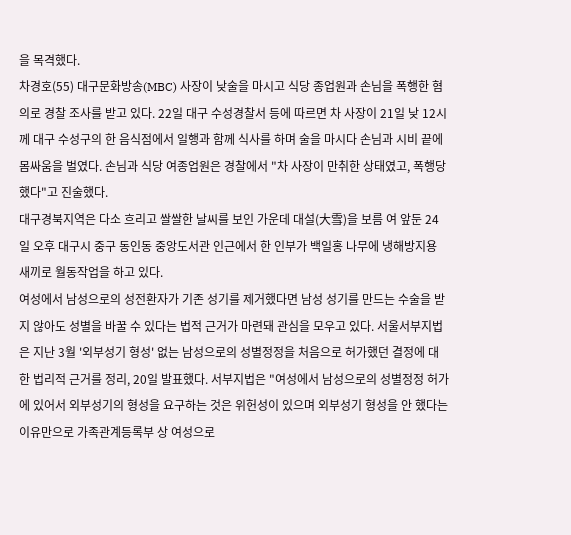을 목격했다.
차경호(55) 대구문화방송(MBC) 사장이 낮술을 마시고 식당 종업원과 손님을 폭행한 혐의로 경찰 조사를 받고 있다. 22일 대구 수성경찰서 등에 따르면 차 사장이 21일 낮 12시께 대구 수성구의 한 음식점에서 일행과 함께 식사를 하며 술을 마시다 손님과 시비 끝에 몸싸움을 벌였다. 손님과 식당 여종업원은 경찰에서 "차 사장이 만취한 상태였고, 폭행당했다"고 진술했다.
대구경북지역은 다소 흐리고 쌀쌀한 날씨를 보인 가운데 대설(大雪)을 보름 여 앞둔 24일 오후 대구시 중구 동인동 중앙도서관 인근에서 한 인부가 백일홍 나무에 냉해방지용 새끼로 월동작업을 하고 있다.
여성에서 남성으로의 성전환자가 기존 성기를 제거했다면 남성 성기를 만드는 수술을 받지 않아도 성별을 바꿀 수 있다는 법적 근거가 마련돼 관심을 모우고 있다. 서울서부지법은 지난 3월 '외부성기 형성' 없는 남성으로의 성별정정을 처음으로 허가했던 결정에 대한 법리적 근거를 정리, 20일 발표했다. 서부지법은 "여성에서 남성으로의 성별정정 허가에 있어서 외부성기의 형성을 요구하는 것은 위헌성이 있으며 외부성기 형성을 안 했다는 이유만으로 가족관계등록부 상 여성으로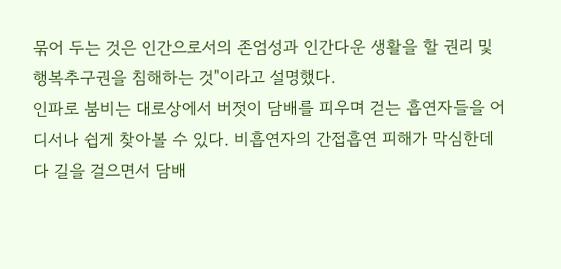묶어 두는 것은 인간으로서의 존엄성과 인간다운 생활을 할 권리 및 행복추구권을 침해하는 것"이라고 설명했다.
인파로 붐비는 대로상에서 버젓이 담배를 피우며 걷는 흡연자들을 어디서나 쉽게 찾아볼 수 있다. 비흡연자의 간접흡연 피해가 막심한데다 길을 걸으면서 담배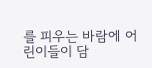를 피우는 바람에 어린이들이 담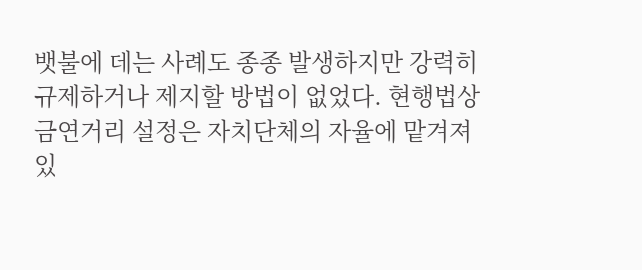뱃불에 데는 사례도 종종 발생하지만 강력히 규제하거나 제지할 방법이 없었다. 현행법상 금연거리 설정은 자치단체의 자율에 맡겨져 있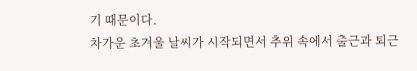기 때문이다.
차가운 초겨울 날씨가 시작되면서 추위 속에서 출근과 퇴근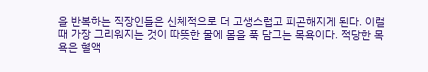을 반복하는 직장인들은 신체적으로 더 고생스럽고 피곤해지게 된다. 이럴 때 가장 그리워지는 것이 따뜻한 물에 몸을 푹 담그는 목욕이다. 적당한 목욕은 혈액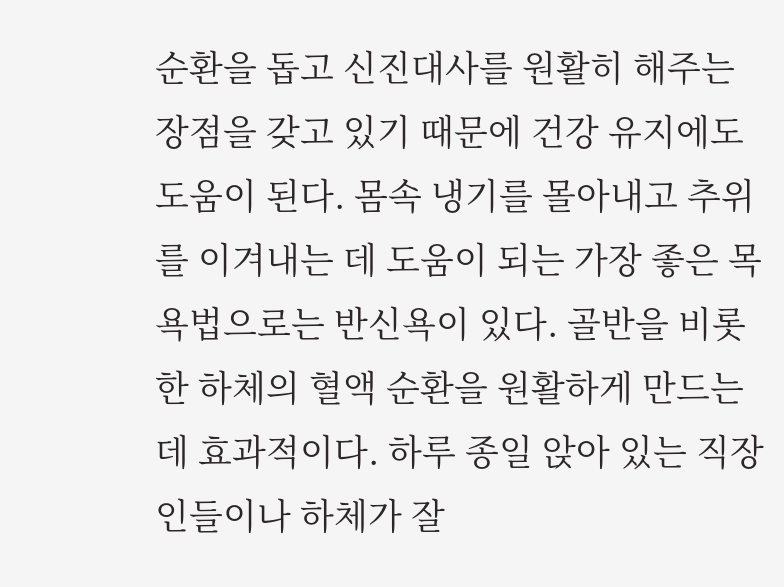순환을 돕고 신진대사를 원활히 해주는 장점을 갖고 있기 때문에 건강 유지에도 도움이 된다. 몸속 냉기를 몰아내고 추위를 이겨내는 데 도움이 되는 가장 좋은 목욕법으로는 반신욕이 있다. 골반을 비롯한 하체의 혈액 순환을 원활하게 만드는 데 효과적이다. 하루 종일 앉아 있는 직장인들이나 하체가 잘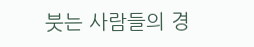붓는 사람들의 경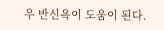우 반신욕이 도움이 된다.